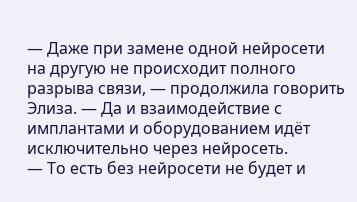— Даже при замене одной нейросети на другую не происходит полного разрыва связи, — продолжила говорить Элиза. — Да и взаимодействие с имплантами и оборудованием идёт исключительно через нейросеть.
— То есть без нейросети не будет и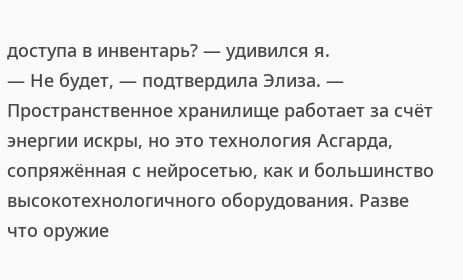доступа в инвентарь? — удивился я.
— Не будет, — подтвердила Элиза. — Пространственное хранилище работает за счёт энергии искры, но это технология Асгарда, сопряжённая с нейросетью, как и большинство высокотехнологичного оборудования. Разве что оружие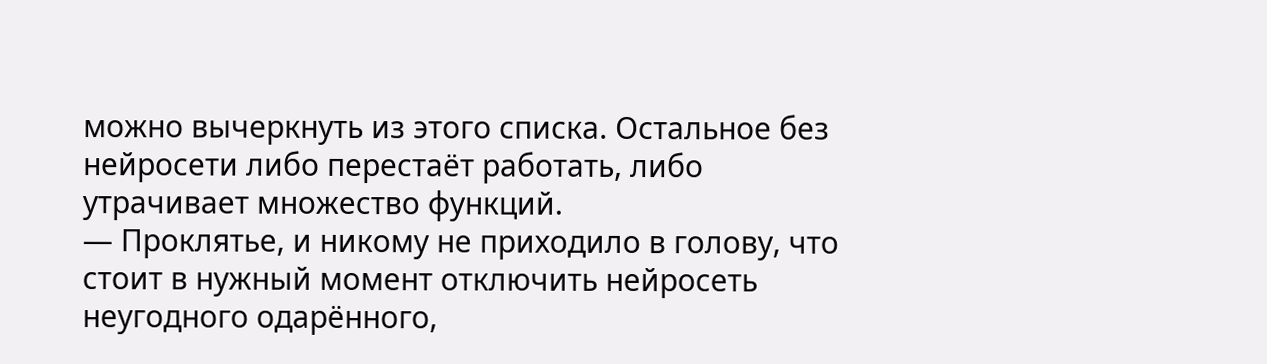можно вычеркнуть из этого списка. Остальное без нейросети либо перестаёт работать, либо утрачивает множество функций.
— Проклятье, и никому не приходило в голову, что стоит в нужный момент отключить нейросеть неугодного одарённого,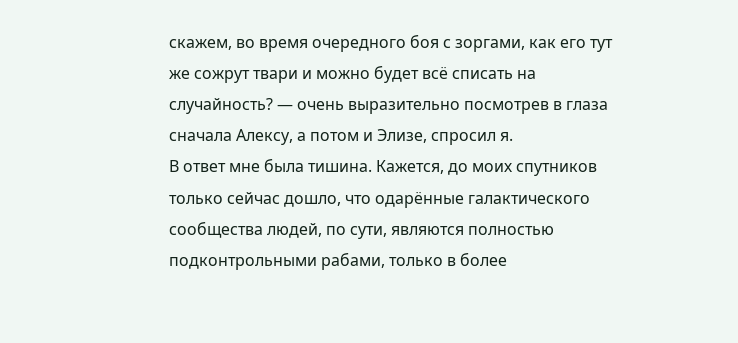скажем, во время очередного боя с зоргами, как его тут же сожрут твари и можно будет всё списать на случайность? — очень выразительно посмотрев в глаза сначала Алексу, а потом и Элизе, спросил я.
В ответ мне была тишина. Кажется, до моих спутников только сейчас дошло, что одарённые галактического сообщества людей, по сути, являются полностью подконтрольными рабами, только в более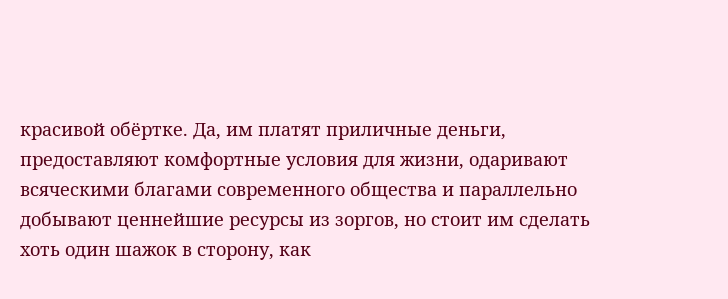красивой обёртке. Да, им платят приличные деньги, предоставляют комфортные условия для жизни, одаривают всяческими благами современного общества и параллельно добывают ценнейшие ресурсы из зоргов, но стоит им сделать хоть один шажок в сторону, как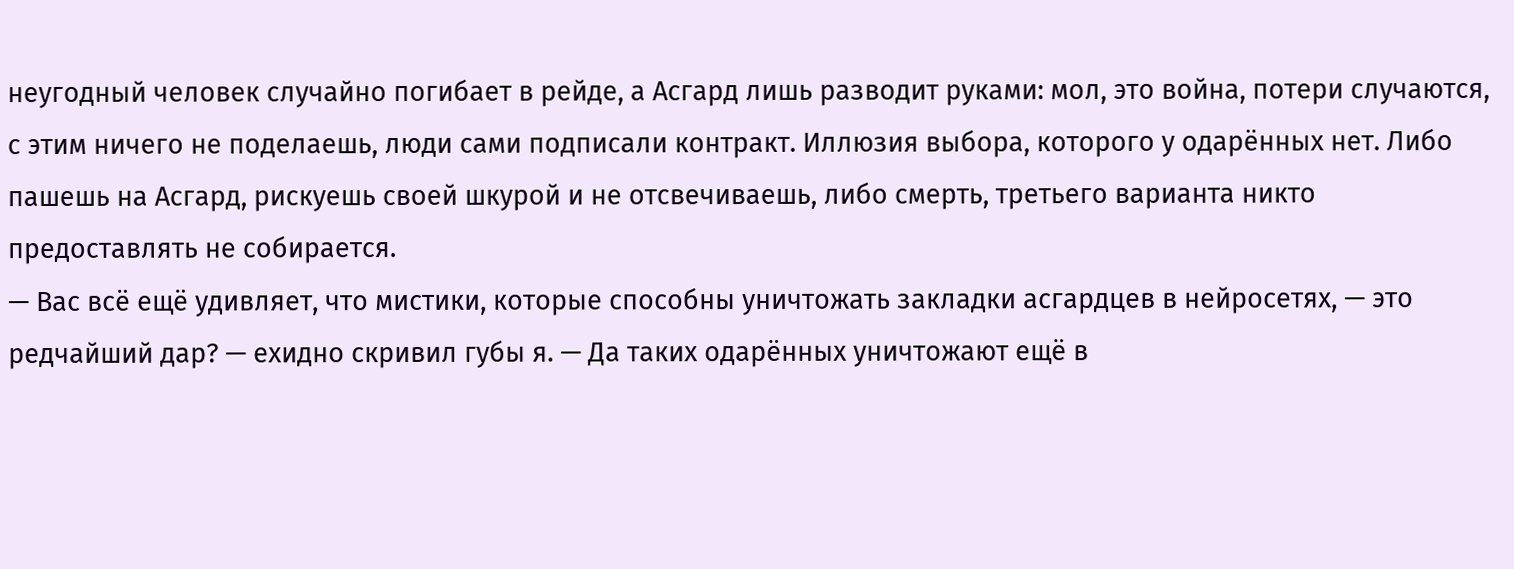неугодный человек случайно погибает в рейде, а Асгард лишь разводит руками: мол, это война, потери случаются, с этим ничего не поделаешь, люди сами подписали контракт. Иллюзия выбора, которого у одарённых нет. Либо пашешь на Асгард, рискуешь своей шкурой и не отсвечиваешь, либо смерть, третьего варианта никто предоставлять не собирается.
— Вас всё ещё удивляет, что мистики, которые способны уничтожать закладки асгардцев в нейросетях, — это редчайший дар? — ехидно скривил губы я. — Да таких одарённых уничтожают ещё в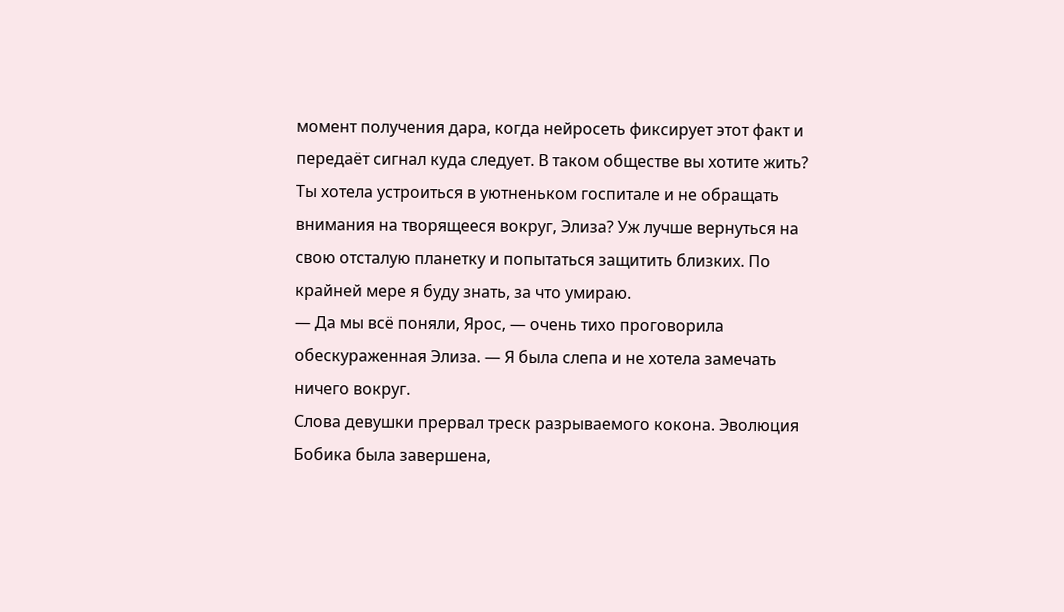момент получения дара, когда нейросеть фиксирует этот факт и передаёт сигнал куда следует. В таком обществе вы хотите жить? Ты хотела устроиться в уютненьком госпитале и не обращать внимания на творящееся вокруг, Элиза? Уж лучше вернуться на свою отсталую планетку и попытаться защитить близких. По крайней мере я буду знать, за что умираю.
— Да мы всё поняли, Ярос, — очень тихо проговорила обескураженная Элиза. — Я была слепа и не хотела замечать ничего вокруг.
Слова девушки прервал треск разрываемого кокона. Эволюция Бобика была завершена,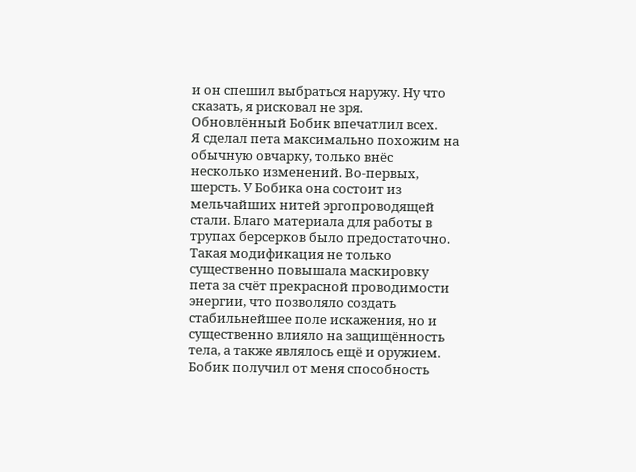и он спешил выбраться наружу. Ну что сказать, я рисковал не зря. Обновлённый Бобик впечатлил всех.
Я сделал пета максимально похожим на обычную овчарку, только внёс несколько изменений. Во-первых, шерсть. У Бобика она состоит из мельчайших нитей эргопроводящей стали. Благо материала для работы в трупах берсерков было предостаточно. Такая модификация не только существенно повышала маскировку пета за счёт прекрасной проводимости энергии, что позволяло создать стабильнейшее поле искажения, но и существенно влияло на защищённость тела, а также являлось ещё и оружием. Бобик получил от меня способность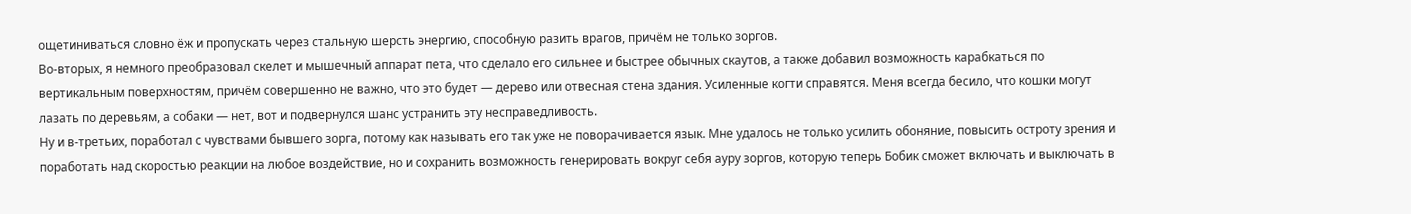ощетиниваться словно ёж и пропускать через стальную шерсть энергию, способную разить врагов, причём не только зоргов.
Во-вторых, я немного преобразовал скелет и мышечный аппарат пета, что сделало его сильнее и быстрее обычных скаутов, а также добавил возможность карабкаться по вертикальным поверхностям, причём совершенно не важно, что это будет — дерево или отвесная стена здания. Усиленные когти справятся. Меня всегда бесило, что кошки могут лазать по деревьям, а собаки — нет, вот и подвернулся шанс устранить эту несправедливость.
Ну и в-третьих, поработал с чувствами бывшего зорга, потому как называть его так уже не поворачивается язык. Мне удалось не только усилить обоняние, повысить остроту зрения и поработать над скоростью реакции на любое воздействие, но и сохранить возможность генерировать вокруг себя ауру зоргов, которую теперь Бобик сможет включать и выключать в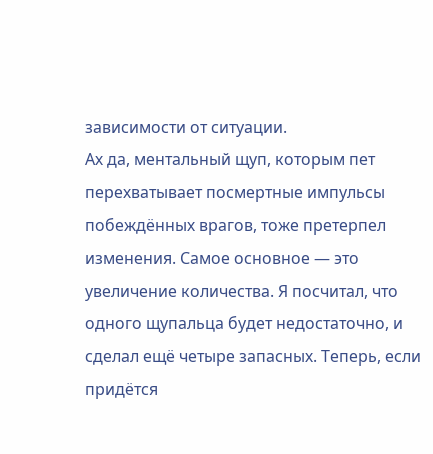зависимости от ситуации.
Ах да, ментальный щуп, которым пет перехватывает посмертные импульсы побеждённых врагов, тоже претерпел изменения. Самое основное — это увеличение количества. Я посчитал, что одного щупальца будет недостаточно, и сделал ещё четыре запасных. Теперь, если придётся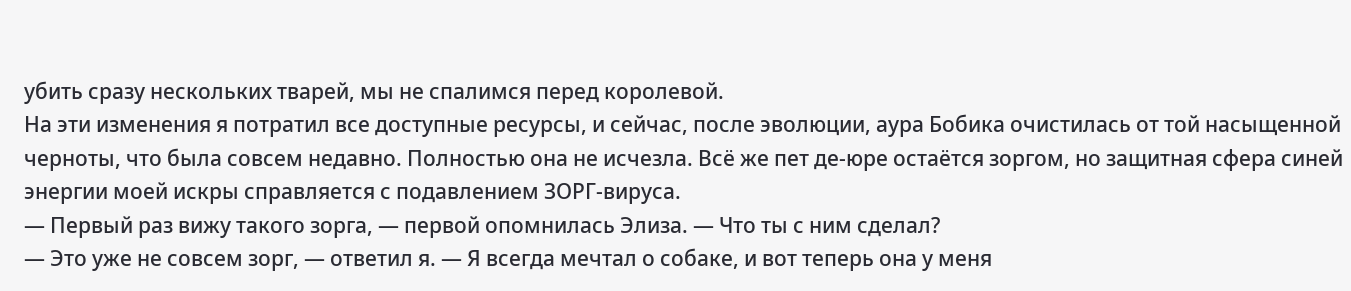убить сразу нескольких тварей, мы не спалимся перед королевой.
На эти изменения я потратил все доступные ресурсы, и сейчас, после эволюции, аура Бобика очистилась от той насыщенной черноты, что была совсем недавно. Полностью она не исчезла. Всё же пет де-юре остаётся зоргом, но защитная сфера синей энергии моей искры справляется с подавлением ЗОРГ-вируса.
— Первый раз вижу такого зорга, — первой опомнилась Элиза. — Что ты с ним сделал?
— Это уже не совсем зорг, — ответил я. — Я всегда мечтал о собаке, и вот теперь она у меня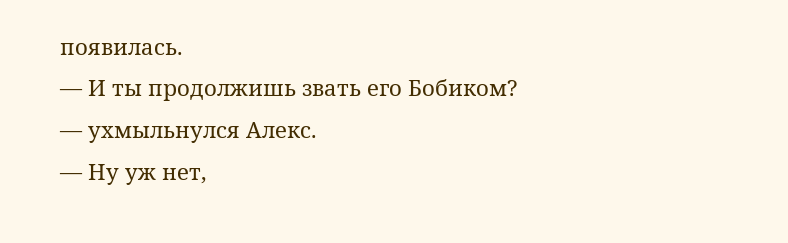появилась.
— И ты продолжишь звать его Бобиком? — ухмыльнулся Алекс.
— Ну уж нет,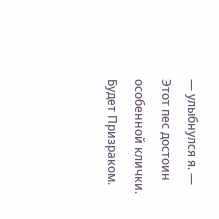— улыбнулся я. — Этот пес достоин особенной клички. Будет Призраком.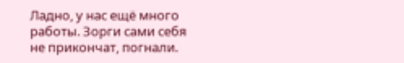Ладно, у нас ещё много работы. Зорги сами себя не прикончат, погнали.